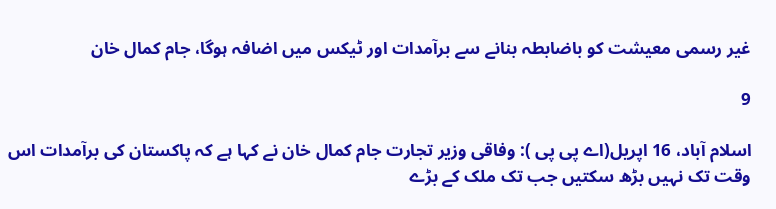غیر رسمی معیشت کو باضابطہ بنانے سے برآمدات اور ٹیکس میں اضافہ ہوگا، جام کمال خان

9

اسلام آباد، 16 اپریل(اے پی پی ): وفاقی وزیر تجارت جام کمال خان نے کہا ہے کہ پاکستان کی برآمدات اس وقت تک نہیں بڑھ سکتیں جب تک ملک کے بڑے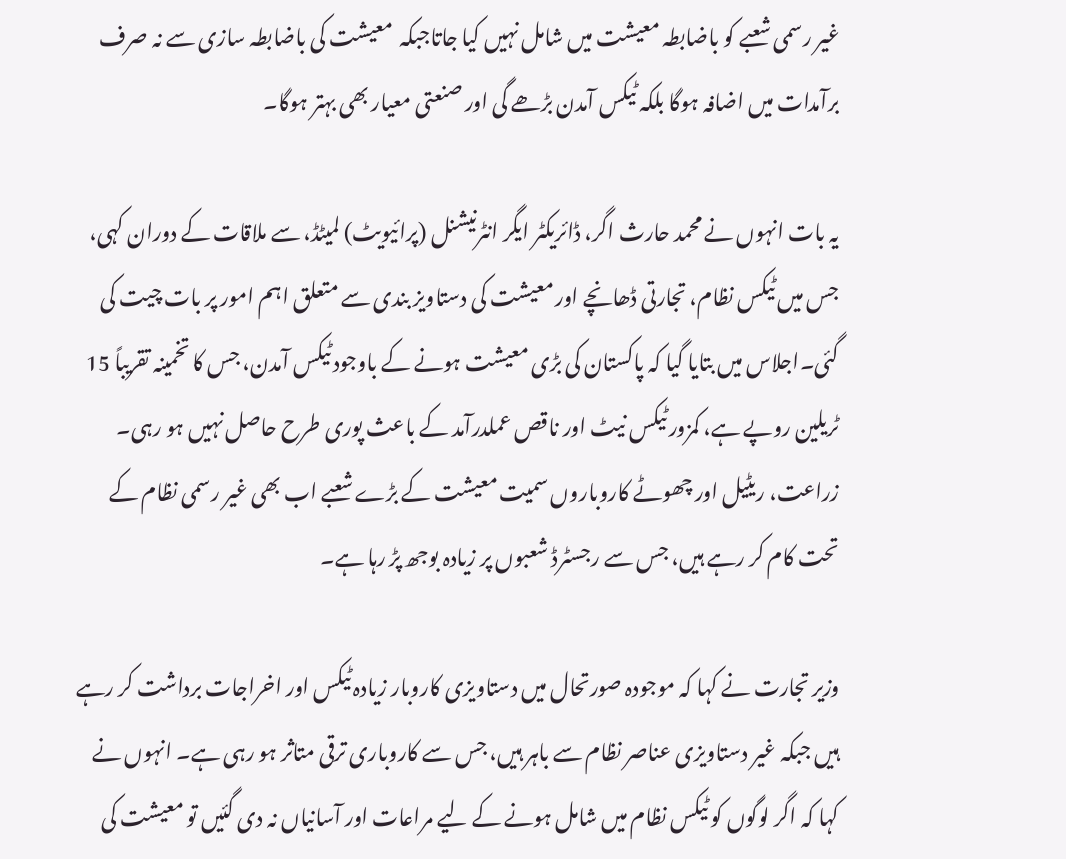غیر رسمی شعبے کو باضابطہ معیشت میں شامل نہیں کیا جاتاجبکہ  معیشت کی باضابطہ سازی سے نہ صرف برآمدات میں اضافہ ہوگا بلکہ ٹیکس آمدن بڑھے گی اور صنعتی معیار بھی بہتر ہوگا۔

یہ بات انہوں نے محمد حارث اگر، ڈائریکٹر ایگر انٹرنیشنل (پرائیویٹ) لمیٹڈ، سے ملاقات کے دوران کہی، جس میں ٹیکس نظام، تجارتی ڈھانچے اور معیشت کی دستاویز بندی سے متعلق اہم امور پر بات چیت کی گئی۔اجلاس میں بتایا گیا کہ پاکستان کی بڑی معیشت ہونے کے باوجود ٹیکس آمدن، جس کا تخمینہ تقریباً 15 ٹریلین روپے ہے، کمزور ٹیکس نیٹ اور ناقص عملدرآمد کے باعث پوری طرح حاصل نہیں ہو رہی۔ زراعت، ریٹیل اور چھوٹے کاروباروں سمیت معیشت کے بڑے شعبے اب بھی غیر رسمی نظام کے تحت کام کر رہے ہیں، جس سے رجسٹرڈ شعبوں پر زیادہ بوجھ پڑ رہا ہے۔

وزیر تجارت نے کہا کہ موجودہ صورتحال میں دستاویزی کاروبار زیادہ ٹیکس اور اخراجات برداشت کر رہے ہیں جبکہ غیر دستاویزی عناصر نظام سے باہر ہیں، جس سے کاروباری ترقی متاثر ہو رہی ہے۔ انہوں نے کہا کہ اگر لوگوں کو ٹیکس نظام میں شامل ہونے کے لیے مراعات اور آسانیاں نہ دی گئیں تو معیشت کی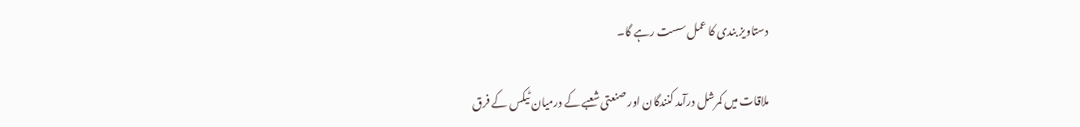دستاویز بندی کا عمل سست رہے گا۔

ملاقات میں کمرشل درآمد کنندگان اور صنعتی شعبے کے درمیان ٹیکس کے فرق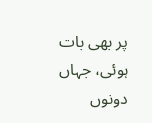پر بھی بات ہوئی، جہاں دونوں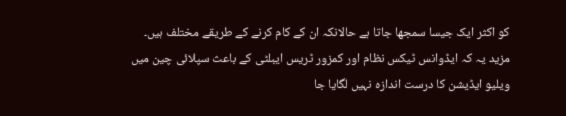کو اکثر ایک جیسا سمجھا جاتا ہے حالانکہ ان کے کام کرنے کے طریقے مختلف ہیں۔ مزید یہ کہ ایڈوانس ٹیکس نظام اور کمزور ٹریس ایبلٹی کے باعث سپلائی چین میں ویلیو ایڈیشن کا درست اندازہ نہیں لگایا جا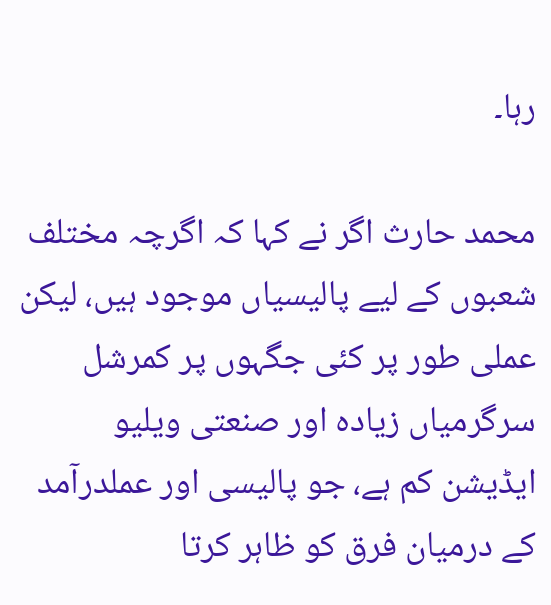رہا۔

محمد حارث اگر نے کہا کہ اگرچہ مختلف شعبوں کے لیے پالیسیاں موجود ہیں، لیکن عملی طور پر کئی جگہوں پر کمرشل سرگرمیاں زیادہ اور صنعتی ویلیو ایڈیشن کم ہے، جو پالیسی اور عملدرآمد کے درمیان فرق کو ظاہر کرتا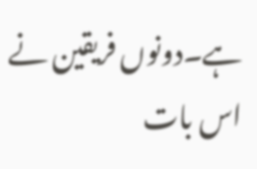ہے۔دونوں فریقین نے اس بات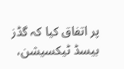پر اتفاق کیا کہ گڈز بیسڈ ٹیکسیشن،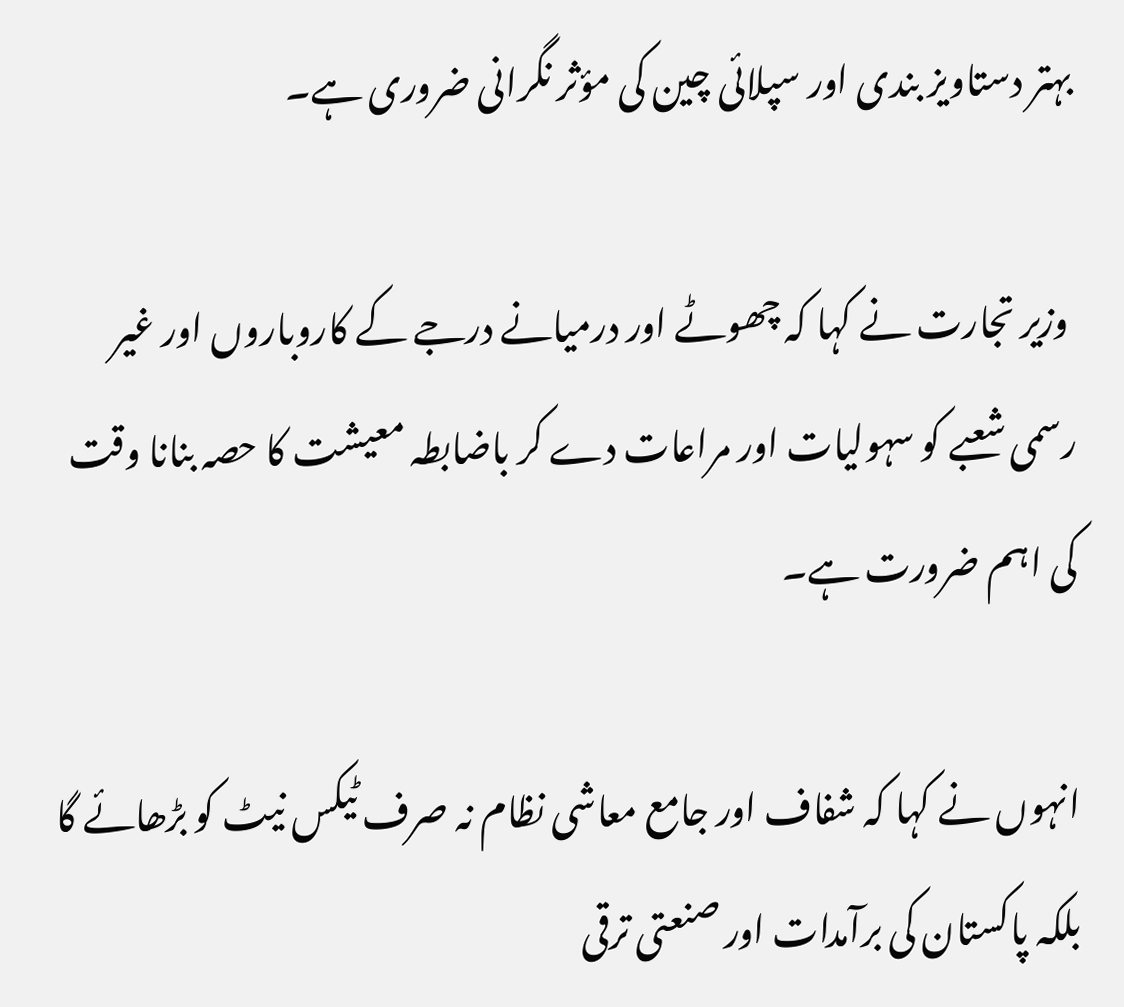بہتر دستاویز بندی اور سپلائی چین کی مؤثر نگرانی ضروری ہے۔

 وزیر تجارت نے کہا کہ چھوٹے اور درمیانے درجے کے کاروباروں اور غیر رسمی شعبے کو سہولیات اور مراعات دے کر باضابطہ معیشت کا حصہ بنانا وقت کی اہم ضرورت ہے۔

انہوں نے کہا کہ شفاف اور جامع معاشی نظام نہ صرف ٹیکس نیٹ کو بڑھائے گا بلکہ پاکستان کی برآمدات اور صنعتی ترقی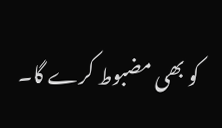کو بھی مضبوط کرے گا۔